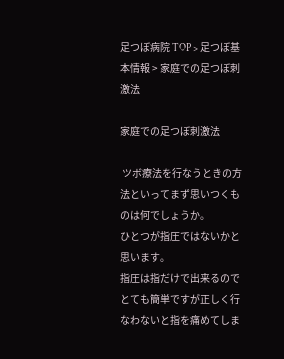足つぼ病院 TOP > 足つぼ基本情報 > 家庭での足つぼ刺激法

家庭での足つぼ刺激法

 ツボ療法を行なうときの方法といってまず思いつくものは何でしょうか。
ひとつが指圧ではないかと思います。
指圧は指だけで出来るのでとても簡単ですが正しく行なわないと指を痛めてしま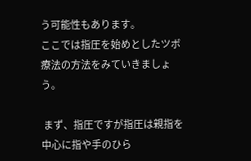う可能性もあります。
ここでは指圧を始めとしたツボ療法の方法をみていきましょう。

 まず、指圧ですが指圧は親指を中心に指や手のひら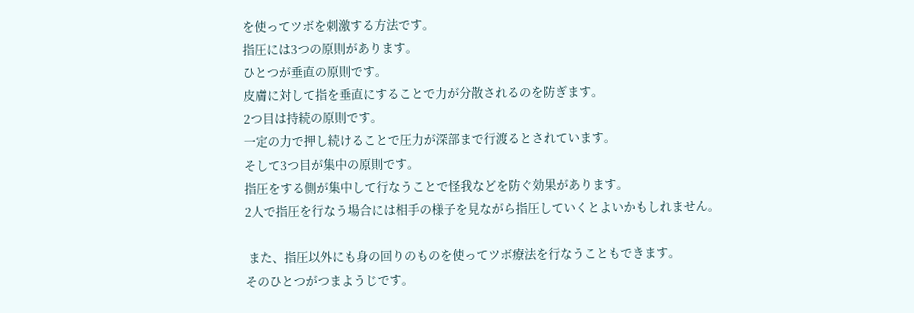を使ってツボを刺激する方法です。
指圧には3つの原則があります。
ひとつが垂直の原則です。
皮膚に対して指を垂直にすることで力が分散されるのを防ぎます。
2つ目は持続の原則です。
一定の力で押し続けることで圧力が深部まで行渡るとされています。
そして3つ目が集中の原則です。
指圧をする側が集中して行なうことで怪我などを防ぐ効果があります。
2人で指圧を行なう場合には相手の様子を見ながら指圧していくとよいかもしれません。

 また、指圧以外にも身の回りのものを使ってツボ療法を行なうこともできます。
そのひとつがつまようじです。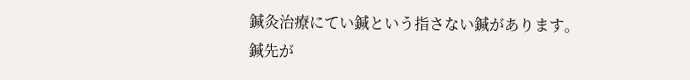鍼灸治療にてい鍼という指さない鍼があります。
鍼先が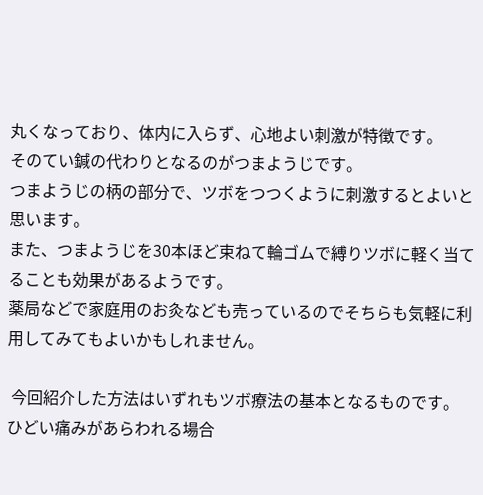丸くなっており、体内に入らず、心地よい刺激が特徴です。
そのてい鍼の代わりとなるのがつまようじです。
つまようじの柄の部分で、ツボをつつくように刺激するとよいと思います。
また、つまようじを30本ほど束ねて輪ゴムで縛りツボに軽く当てることも効果があるようです。
薬局などで家庭用のお灸なども売っているのでそちらも気軽に利用してみてもよいかもしれません。

 今回紹介した方法はいずれもツボ療法の基本となるものです。
ひどい痛みがあらわれる場合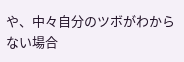や、中々自分のツボがわからない場合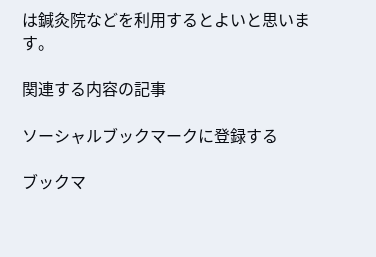は鍼灸院などを利用するとよいと思います。

関連する内容の記事

ソーシャルブックマークに登録する

ブックマ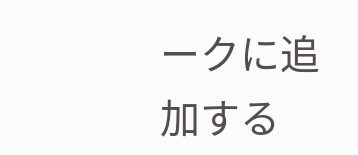ークに追加する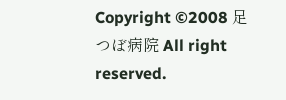Copyright ©2008 足つぼ病院 All right reserved.